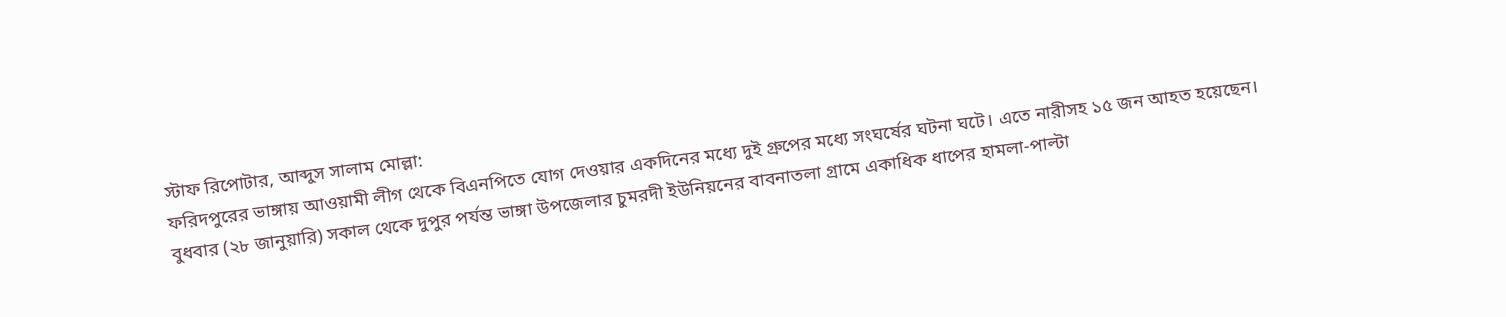স্টাফ রিপোটার, আব্দুস সালাম মোল্লা:
ফরিদপুরের ভাঙ্গায় আওয়ামী লীগ থেকে বিএনপিতে যোগ দেওয়ার একদিনের মধ্যে দুই গ্রুপের মধ্যে সংঘর্ষের ঘটনা ঘটে। এতে নারীসহ ১৫ জন আহত হয়েছেন। বুধবার (২৮ জানুয়ারি) সকাল থেকে দুপুর পর্যন্ত ভাঙ্গা উপজেলার চুমরদী ইউনিয়নের বাবনাতলা গ্রামে একাধিক ধাপের হামলা-পাল্টা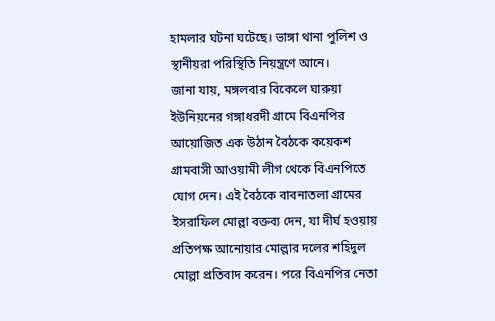হামলার ঘটনা ঘটেছে। ভাঙ্গা থানা পুলিশ ও স্থানীয়রা পরিস্থিতি নিয়ন্ত্রণে আনে।
জানা যায়, মঙ্গলবার বিকেলে ঘারুয়া ইউনিয়নের গঙ্গাধরদী গ্রামে বিএনপির আয়োজিত এক উঠান বৈঠকে কয়েকশ গ্রামবাসী আওয়ামী লীগ থেকে বিএনপিতে যোগ দেন। এই বৈঠকে বাবনাতলা গ্রামের ইসরাফিল মোল্লা বক্তব্য দেন, যা দীর্ঘ হওয়ায় প্রতিপক্ষ আনোয়ার মোল্লার দলের শহিদুল মোল্লা প্রতিবাদ করেন। পরে বিএনপির নেতা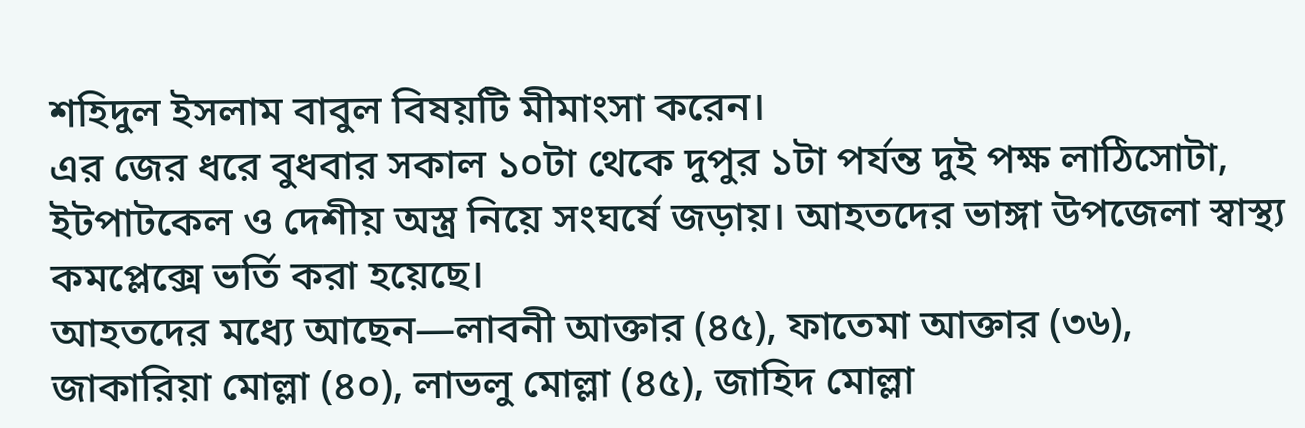শহিদুল ইসলাম বাবুল বিষয়টি মীমাংসা করেন।
এর জের ধরে বুধবার সকাল ১০টা থেকে দুপুর ১টা পর্যন্ত দুই পক্ষ লাঠিসোটা, ইটপাটকেল ও দেশীয় অস্ত্র নিয়ে সংঘর্ষে জড়ায়। আহতদের ভাঙ্গা উপজেলা স্বাস্থ্য কমপ্লেক্সে ভর্তি করা হয়েছে।
আহতদের মধ্যে আছেন—লাবনী আক্তার (৪৫), ফাতেমা আক্তার (৩৬), জাকারিয়া মোল্লা (৪০), লাভলু মোল্লা (৪৫), জাহিদ মোল্লা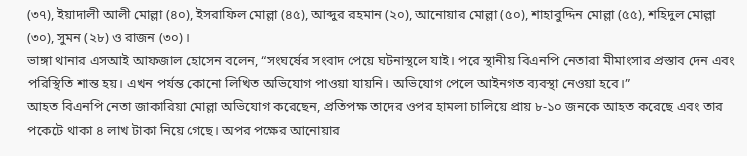(৩৭), ইয়াদালী আলী মোল্লা (৪০), ইসরাফিল মোল্লা (৪৫), আব্দুর রহমান (২০), আনোয়ার মোল্লা (৫০), শাহাবুদ্দিন মোল্লা (৫৫), শহিদুল মোল্লা (৩০), সুমন (২৮) ও রাজন (৩০)।
ভাঙ্গা থানার এসআই আফজাল হোসেন বলেন, “সংঘর্ষের সংবাদ পেয়ে ঘটনাস্থলে যাই। পরে স্থানীয় বিএনপি নেতারা মীমাংসার প্রস্তাব দেন এবং পরিস্থিতি শান্ত হয়। এখন পর্যন্ত কোনো লিখিত অভিযোগ পাওয়া যায়নি। অভিযোগ পেলে আইনগত ব্যবস্থা নেওয়া হবে।”
আহত বিএনপি নেতা জাকারিয়া মোল্লা অভিযোগ করেছেন, প্রতিপক্ষ তাদের ওপর হামলা চালিয়ে প্রায় ৮-১০ জনকে আহত করেছে এবং তার পকেটে থাকা ৪ লাখ টাকা নিয়ে গেছে। অপর পক্ষের আনোয়ার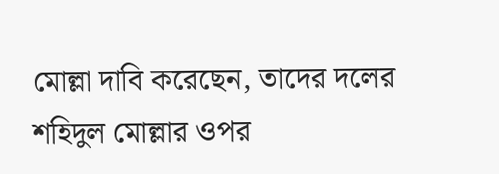মোল্লা দাবি করেছেন, তাদের দলের শহিদুল মোল্লার ওপর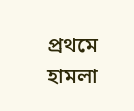প্রথমে হামলা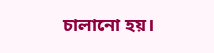চালানো হয়।